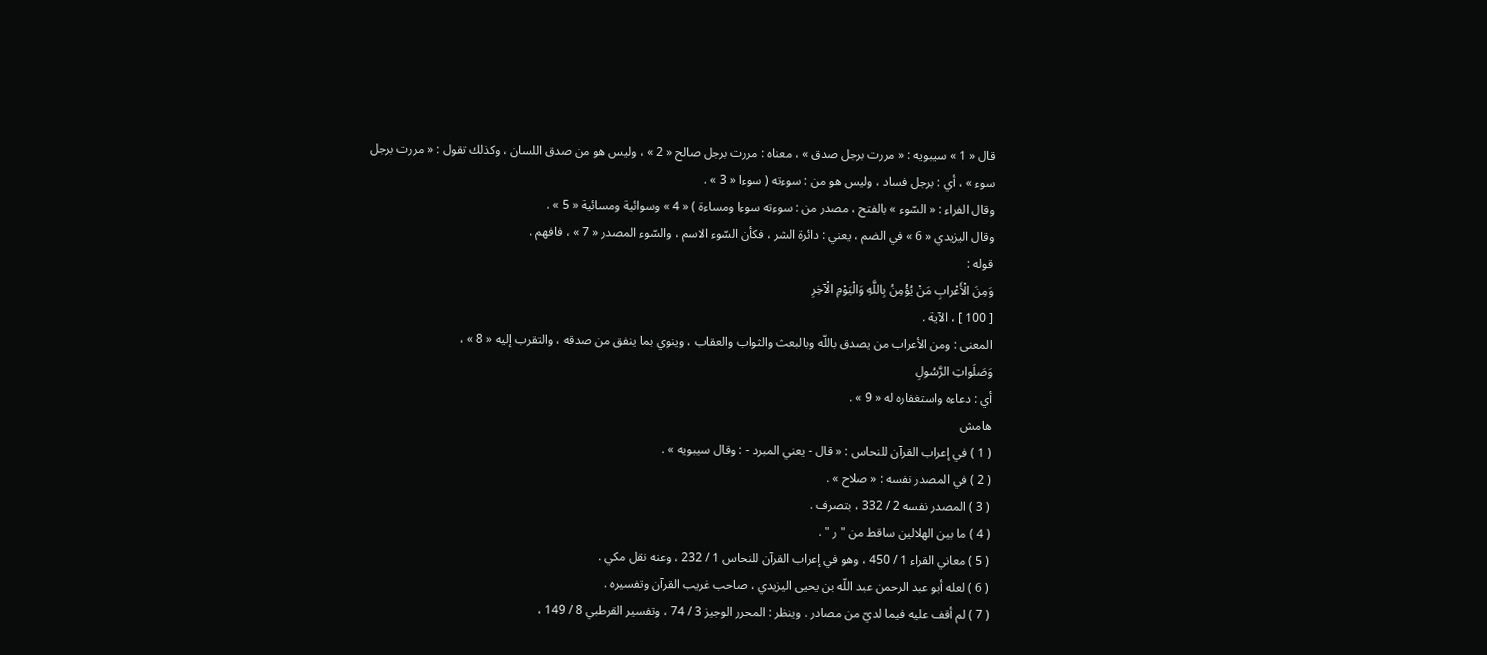قال « 1 » سيبويه : « مررت برجل صدق » ، معناه : مررت برجل صالح « 2 » ، وليس هو من صدق اللسان ، وكذلك تقول : « مررت برجل سوء » ، أي : برجل فساد ، وليس هو من : سوءته ( سوءا « 3 » .
وقال الفراء : « السّوء » بالفتح ، مصدر من : سوءته سوءا ومساءة ) « 4 » وسوائية ومسائية « 5 » .
وقال اليزيدي « 6 » في الضم ، يعني : دائرة الشر ، فكأن السّوء الاسم ، والسّوء المصدر « 7 » ، فافهم .
قوله :
وَمِنَ الْأَعْرابِ مَنْ يُؤْمِنُ بِاللَّهِ وَالْيَوْمِ الْآخِرِ
[ 100 ] ، الآية .
المعنى : ومن الأعراب من يصدق باللّه وبالبعث والثواب والعقاب ، وينوي بما ينفق من صدقه ، والتقرب إليه « 8 » ،
وَصَلَواتِ الرَّسُولِ
أي : دعاءه واستغفاره له « 9 » .
هامش
( 1 ) في إعراب القرآن للنحاس : « قال - يعني المبرد - : وقال سيبويه » .
( 2 ) في المصدر نفسه : « صلاح » .
( 3 ) المصدر نفسه 2 / 332 ، بتصرف .
( 4 ) ما بين الهلالين ساقط من " ر " .
( 5 ) معاني القراء 1 / 450 ، وهو في إعراب القرآن للنحاس 1 / 232 ، وعنه نقل مكي .
( 6 ) لعله أبو عبد الرحمن عبد اللّه بن يحيى اليزيدي ، صاحب غريب القرآن وتفسيره .
( 7 ) لم أقف عليه فيما لديّ من مصادر . وينظر : المحرر الوجيز 3 / 74 ، وتفسير القرطبي 8 / 149 ،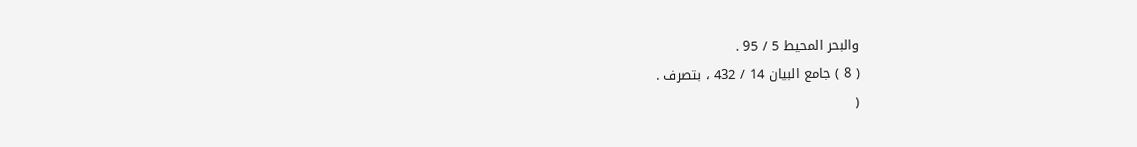والبحر المحيط 5 / 95 .
( 8 ) جامع البيان 14 / 432 ، بتصرف .
(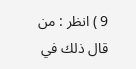9 ) انظر : من قال ذلك في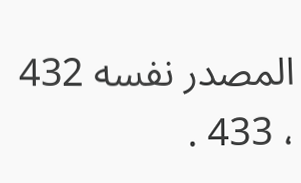المصدر نفسه 432 ، 433 .